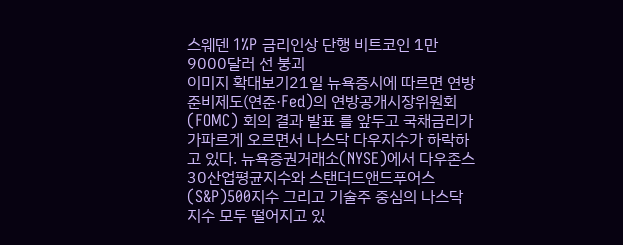스웨덴 1%P 금리인상 단행 비트코인 1만9000달러 선 붕괴
이미지 확대보기21일 뉴욕증시에 따르면 연방준비제도(연준·Fed)의 연방공개시장위원회(FOMC) 회의 결과 발표 를 앞두고 국채금리가 가파르게 오르면서 나스닥 다우지수가 하락하고 있다. 뉴욕증권거래소(NYSE)에서 다우존스30산업평균지수와 스탠더드앤드푸어스(S&P)500지수 그리고 기술주 중심의 나스닥 지수 모두 떨어지고 있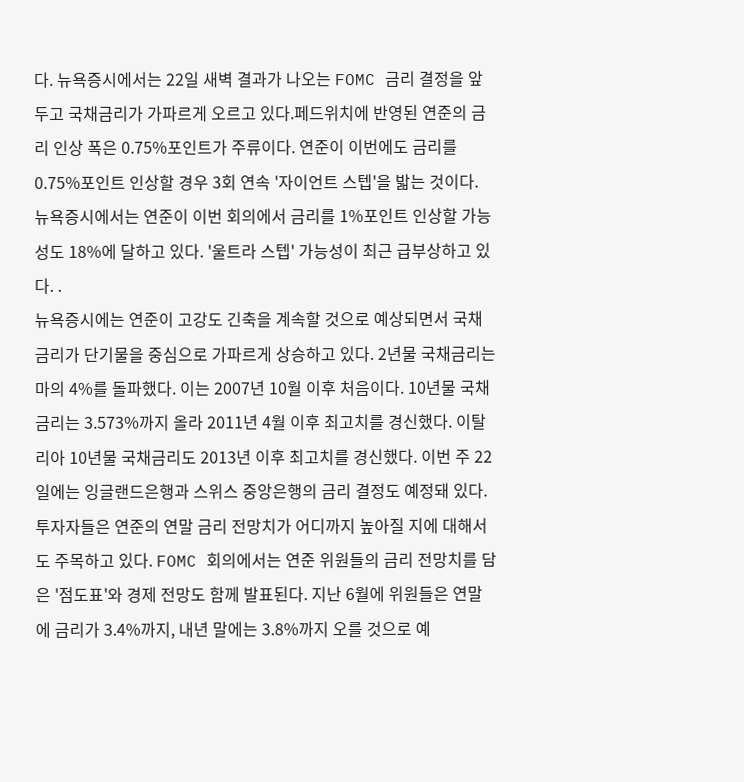다. 뉴욕증시에서는 22일 새벽 결과가 나오는 FOMC 금리 결정을 앞두고 국채금리가 가파르게 오르고 있다.페드위치에 반영된 연준의 금리 인상 폭은 0.75%포인트가 주류이다. 연준이 이번에도 금리를 0.75%포인트 인상할 경우 3회 연속 '자이언트 스텝'을 밟는 것이다. 뉴욕증시에서는 연준이 이번 회의에서 금리를 1%포인트 인상할 가능성도 18%에 달하고 있다. '울트라 스텝' 가능성이 최근 급부상하고 있다. .
뉴욕증시에는 연준이 고강도 긴축을 계속할 것으로 예상되면서 국채금리가 단기물을 중심으로 가파르게 상승하고 있다. 2년물 국채금리는 마의 4%를 돌파했다. 이는 2007년 10월 이후 처음이다. 10년물 국채금리는 3.573%까지 올라 2011년 4월 이후 최고치를 경신했다. 이탈리아 10년물 국채금리도 2013년 이후 최고치를 경신했다. 이번 주 22일에는 잉글랜드은행과 스위스 중앙은행의 금리 결정도 예정돼 있다.
투자자들은 연준의 연말 금리 전망치가 어디까지 높아질 지에 대해서도 주목하고 있다. FOMC 회의에서는 연준 위원들의 금리 전망치를 담은 '점도표'와 경제 전망도 함께 발표된다. 지난 6월에 위원들은 연말에 금리가 3.4%까지, 내년 말에는 3.8%까지 오를 것으로 예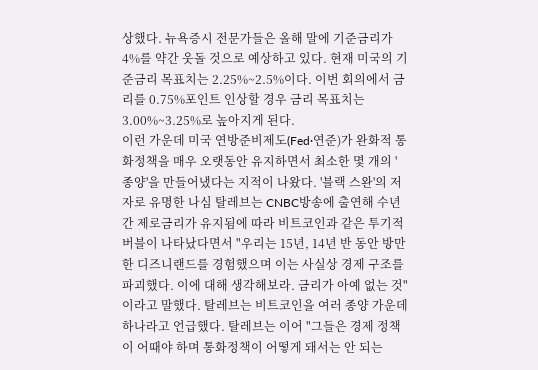상했다. 뉴욕증시 전문가들은 올해 말에 기준금리가 4%를 약간 웃돌 것으로 예상하고 있다. 현재 미국의 기준금리 목표치는 2.25%~2.5%이다. 이번 회의에서 금리를 0.75%포인트 인상할 경우 금리 목표치는 3.00%~3.25%로 높아지게 된다.
이런 가운데 미국 연방준비제도(Fed·연준)가 완화적 통화정책을 매우 오랫동안 유지하면서 최소한 몇 개의 '종양'을 만들어냈다는 지적이 나왔다. '블랙 스완'의 저자로 유명한 나심 탈레브는 CNBC방송에 출연해 수년간 제로금리가 유지됨에 따라 비트코인과 같은 투기적 버블이 나타났다면서 "우리는 15년, 14년 반 동안 방만한 디즈니랜드를 경험했으며 이는 사실상 경제 구조를 파괴했다. 이에 대해 생각해보라. 금리가 아예 없는 것"이라고 말했다. 탈레브는 비트코인을 여러 종양 가운데 하나라고 언급했다. 탈레브는 이어 "그들은 경제 정책이 어때야 하며 통화정책이 어떻게 돼서는 안 되는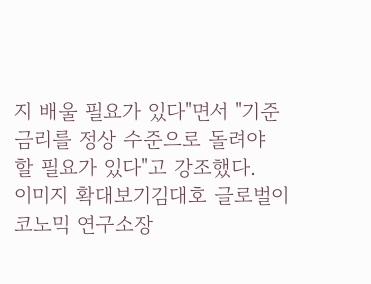지 배울 필요가 있다"면서 "기준금리를 정상 수준으로 돌려야 할 필요가 있다"고 강조했다.
이미지 확대보기김대호 글로벌이코노믹 연구소장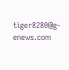tiger8280@g-enews.com